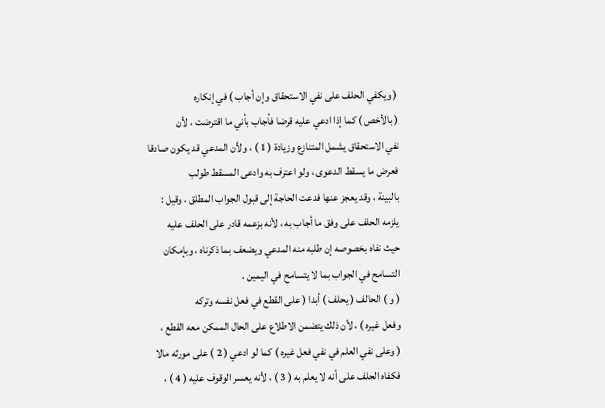( ويكفي الحلف على نفي الاستحقاق وإن أجاب ) في إنكاره
( بالأخص ) كما إذا ادعي عليه قرضا فأجاب بأني ما اقترضت ، لأن
نفي الاستحقاق يشمل المتنازع وزيادة ( 1 ) ، ولأن المدعي قد يكون صادقا
فعرض ما يسقط الدعوى ، ولو اعترف به وادعى المسقط طولب
بالبينة ، وقد يعجز عنها فدعت الحاجة إلى قبول الجواب المطلق ، وقيل :
يلزمه الحلف على وفق ما أجاب به ، لأنه بزعمه قادر على الحلف عليه
حيث نفاه بخصوصه إن طلبه منه المدعي ويضعف بما ذكرناه ، وبإمكان
التسامح في الجواب بما لا يتسامح في اليمين .
( و ) الحالف ( يحلف ) أبدا ( على القطع في فعل نفسه وتركه
وفعل غيره ) ، لأن ذلك يتضمن الاطلاع على الحال الممكن معه القطع ،
( وعلى نفي العلم في نفي فعل غيره ) كما لو ادعي ( 2 ) على مورثه مالا
فكفاه الحلف على أنه لا يعلم به ( 3 ) ، لأنه يعسر الوقوف عليه ( 4 ) ،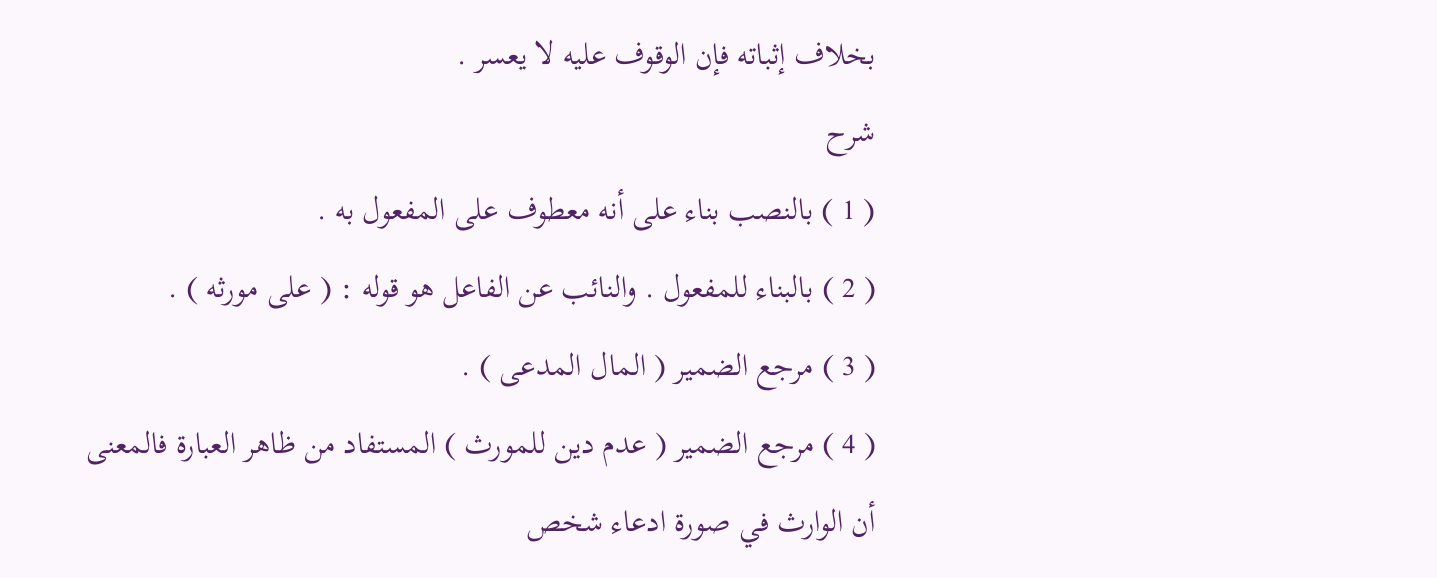بخلاف إثباته فإن الوقوف عليه لا يعسر .
شرح
( 1 ) بالنصب بناء على أنه معطوف على المفعول به .
( 2 ) بالبناء للمفعول . والنائب عن الفاعل هو قوله : ( على مورثه ) .
( 3 ) مرجع الضمير ( المال المدعى ) .
( 4 ) مرجع الضمير ( عدم دين للمورث ) المستفاد من ظاهر العبارة فالمعنى
أن الوارث في صورة ادعاء شخص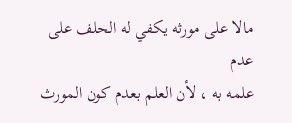مالا على مورثه يكفي له الحلف على عدم
علمه به ، لأن العلم بعدم كون المورث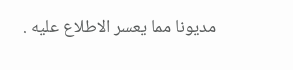مديونا مما يعسر الاطلاع عليه .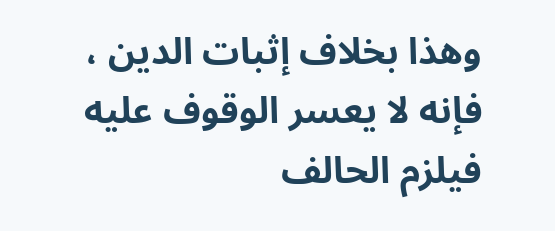وهذا بخلاف إثبات الدين ، فإنه لا يعسر الوقوف عليه فيلزم الحالف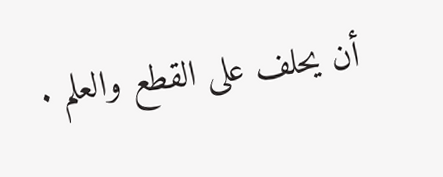أن يحلف على القطع والعلم .